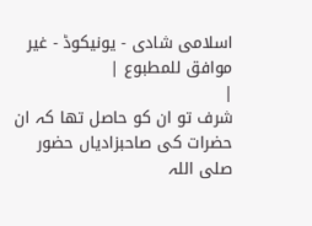اسلامی شادی - یونیکوڈ - غیر موافق للمطبوع |
|
شرف تو ان کو حاصل تھا کہ ان حضرات کی صاحبزادیاں حضور صلی اللہ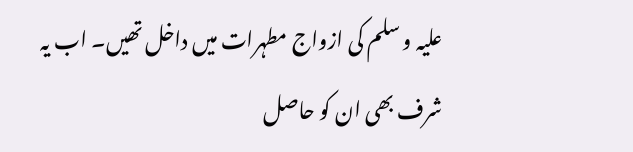علیہ و سلم کی ازواج مطہرات میں داخل تھیں۔ اب یہ شرف بھی ان کو حاصل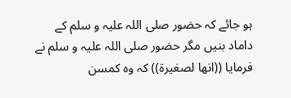ہو جائے کہ حضور صلی اللہ علیہ و سلم کے داماد بنیں مگر حضور صلی اللہ علیہ و سلم نے فرمایا ((انھا لصغیرۃ)) کہ وہ کمسن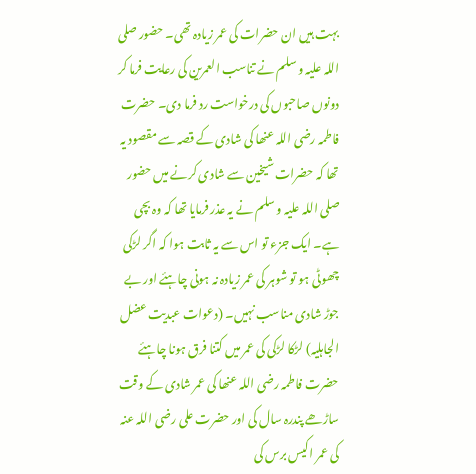بہت ہیں ان حضرات کی عمر زیادہ تھی۔ حضور صلی اللہ علیہ و سلم نے تناسب العمرین کی رعایت فرما کر دونوں صاحبوں کی درخواست رد فرما دی۔ حضرت فاطمہ رضی اللہ عنھا کی شادی کے قصہ سے مقصود یہ تھا کہ حضرات شیخین سے شادی کرنے میں حضور صلی اللہ علیہ و سلم نے یہ عذر فرمایا تھا کہ وہ بچی ہے۔ ایک جزء تو اس سے یہ ثابت ہوا کہ اگر لڑکی چھوٹی ہو تو شوہر کی عمر زیادہ نہ ہونی چاہئے اور بے جوڑ شادی مناسب نہیں۔ (دعوات عبدیت عضل الجاہلیہ) لڑکا لڑکی کی عمر میں کتنا فرق ہونا چاہئے حضرت فاطمہ رضی اللہ عنھا کی عمر شادی کے وقت ساڑھے پندرہ سال کی اور حضرت علی رضی اللہ عنہ کی عمر اکیس برس کی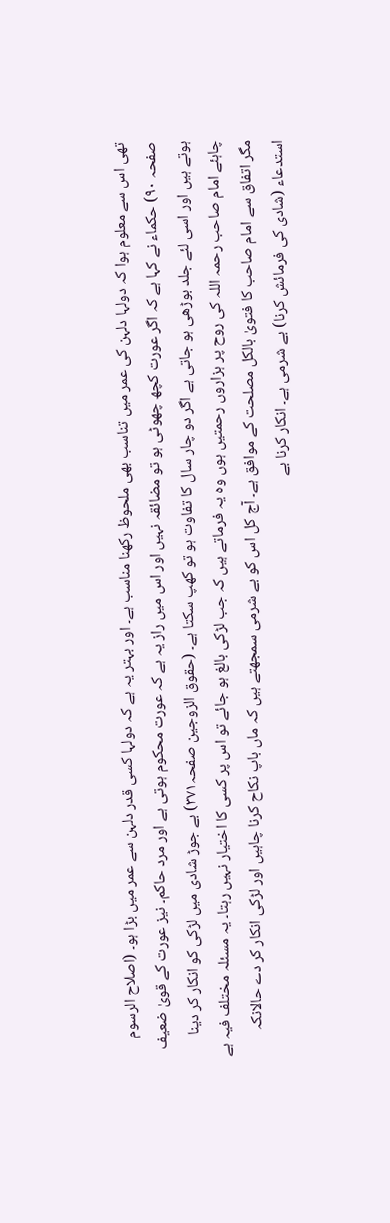تھی اس سے معلوم ہوا کہ دولہا دلہن کی عمر میں تناسب بھی ملحوظ رکھنا مناسب ہے۔ اور بہتر یہ ہے کہ دولہا کسی قدر دلہن سے عمر میں بڑا ہو۔ (اصلاح الرسوم صفحہ ۹۰) حکماء نے کہا ہے کہ اگر عورت کچھ چھوٹی ہو تو مضائقہ نہیں اور اس میں راز یہ ہے کہ عورت محکوم ہوتی ہے اور مرد حاکم۔ نیز عورت کے قویٰ ضعیف ہوتے ہیں اور اسی لئے جلد بوڑھی ہو جاتی ہے اگر دو چار سال کا تفاوت ہو تو کھپ سکتا ہے۔ (حقوق الزوجین صفحہ۳۷۱) بے جوڑ شادی میں لڑکی کو انکار کر دینا چاہئے امام صاحب رحمہ اللہ کی روح پر ہزاروں رحمتیں ہوں وہ یہ فرماتے ہیں کہ جب لڑکی بالغ ہو جائے تو اس پر کسی کا اختیار نہیں رہتا۔ یہ مسئلہ مختلف فیہ ہے مگر اتفاق سے امام صاحب کا فتویٰ بالکل مصلحت کے موافق ہے۔ آج کل اس کو بے شرمی سمجھتے ہیں کہ ماں باپ نکاح کرنا چاہیں اور لڑکی انکار کر دے حالانکہ استدعاء (شادی کی فرمائش کرنا) بے شرمی ہے۔ انکار کرنا بے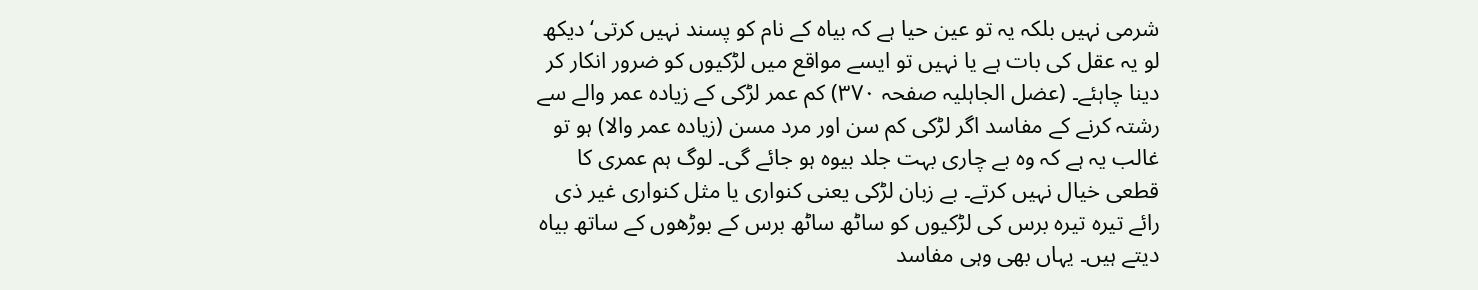شرمی نہیں بلکہ یہ تو عین حیا ہے کہ بیاہ کے نام کو پسند نہیں کرتی‘ دیکھ لو یہ عقل کی بات ہے یا نہیں تو ایسے مواقع میں لڑکیوں کو ضرور انکار کر دینا چاہئے۔ (عضل الجاہلیہ صفحہ ۳۷۰) کم عمر لڑکی کے زیادہ عمر والے سے رشتہ کرنے کے مفاسد اگر لڑکی کم سن اور مرد مسن (زیادہ عمر والا) ہو تو غالب یہ ہے کہ وہ بے چاری بہت جلد بیوہ ہو جائے گی۔ لوگ ہم عمری کا قطعی خیال نہیں کرتے۔ بے زبان لڑکی یعنی کنواری یا مثل کنواری غیر ذی رائے تیرہ تیرہ برس کی لڑکیوں کو ساٹھ ساٹھ برس کے بوڑھوں کے ساتھ بیاہ دیتے ہیں۔ یہاں بھی وہی مفاسد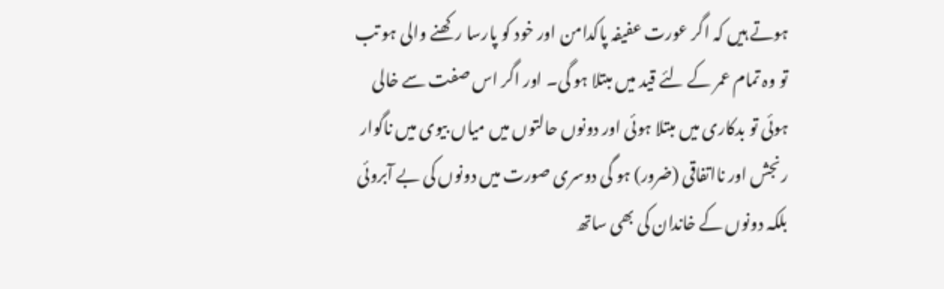ہوتے ہیں کہ اگر عورت عفیفہ پاکدامن اور خود کو پارسا رکھنے والی ہو تب تو وہ تمام عمر کے لئے قید میں مبتلا ہو گی۔ اور اگر اس صفت سے خالی ہوئی تو بدکاری میں مبتلا ہوئی اور دونوں حالتوں میں میاں بیوی میں ناگوار رنجش اور نااتفاقی (ضرور) ہو گی دوسری صورت میں دونوں کی بے آبروئی بلکہ دونوں کے خاندان کی بھی ساتھ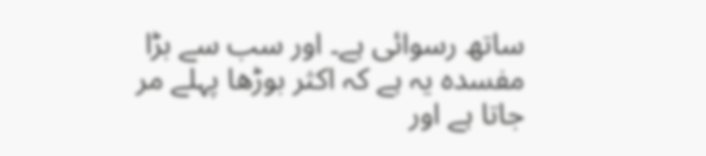ساتھ رسوائی ہے۔ اور سب سے بڑا مفسدہ یہ ہے کہ اکثر بوڑھا پہلے مر جاتا ہے اور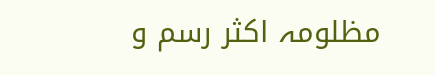مظلومہ اکثر رسم و